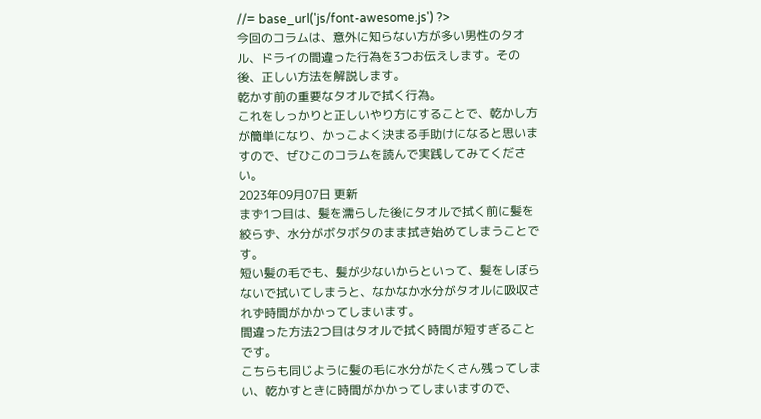//= base_url('js/font-awesome.js') ?>
今回のコラムは、意外に知らない方が多い男性のタオル、ドライの間違った行為を3つお伝えします。その後、正しい方法を解説します。
乾かす前の重要なタオルで拭く行為。
これをしっかりと正しいやり方にすることで、乾かし方が簡単になり、かっこよく決まる手助けになると思いますので、ぜひこのコラムを読んで実践してみてください。
2023年09月07日 更新
まず1つ目は、髪を濡らした後にタオルで拭く前に髪を絞らず、水分がボタボタのまま拭き始めてしまうことです。
短い髪の毛でも、髪が少ないからといって、髪をしぼらないで拭いてしまうと、なかなか水分がタオルに吸収されず時間がかかってしまいます。
間違った方法2つ目はタオルで拭く時間が短すぎることです。
こちらも同じように髪の毛に水分がたくさん残ってしまい、乾かすときに時間がかかってしまいますので、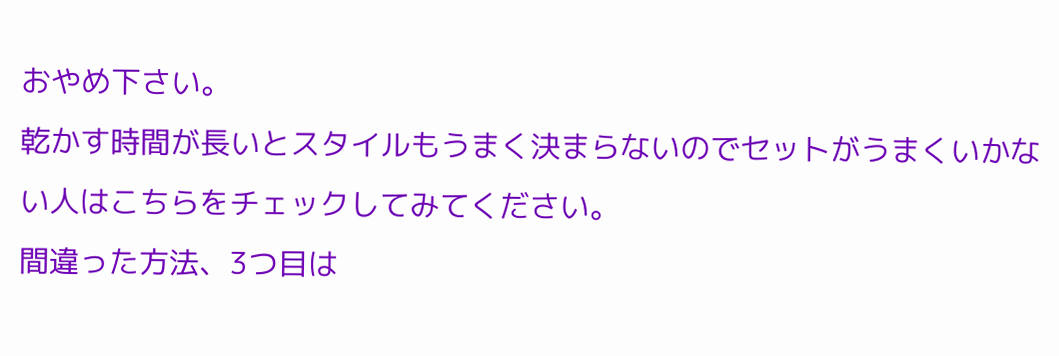おやめ下さい。
乾かす時間が長いとスタイルもうまく決まらないのでセットがうまくいかない人はこちらをチェックしてみてください。
間違った方法、3つ目は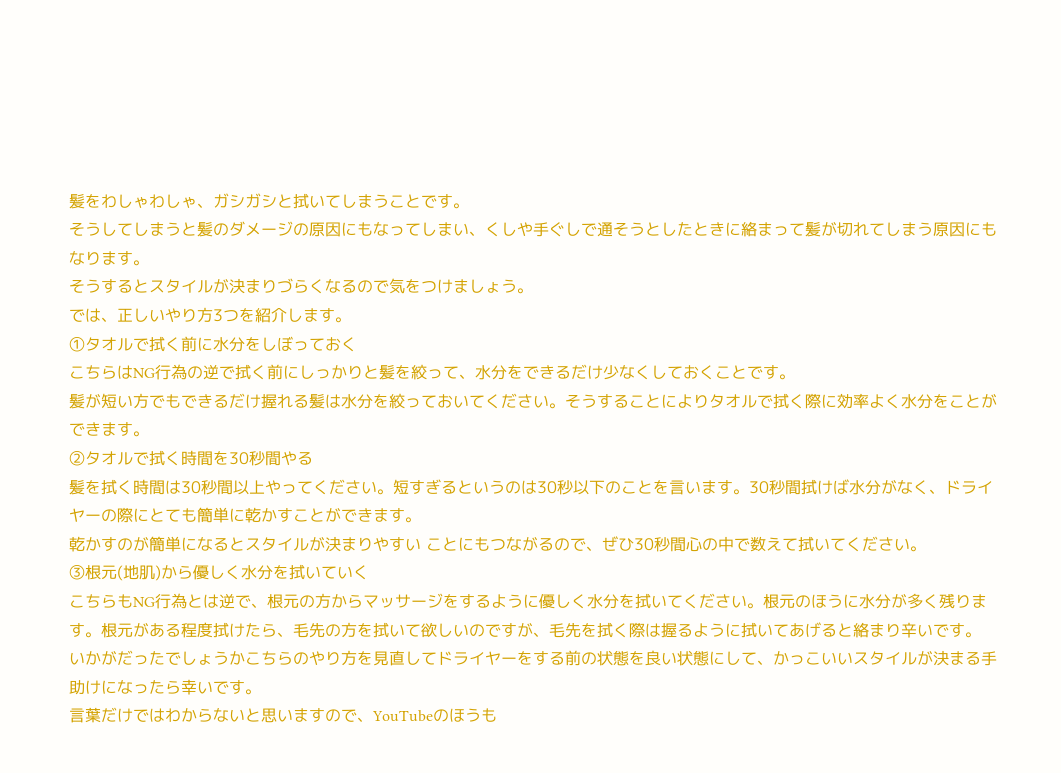髪をわしゃわしゃ、ガシガシと拭いてしまうことです。
そうしてしまうと髪のダメージの原因にもなってしまい、くしや手ぐしで通そうとしたときに絡まって髪が切れてしまう原因にもなります。
そうするとスタイルが決まりづらくなるので気をつけましょう。
では、正しいやり方3つを紹介します。
①タオルで拭く前に水分をしぼっておく
こちらはNG行為の逆で拭く前にしっかりと髪を絞って、水分をできるだけ少なくしておくことです。
髪が短い方でもできるだけ握れる髪は水分を絞っておいてください。そうすることによりタオルで拭く際に効率よく水分をことができます。
②タオルで拭く時間を30秒間やる
髪を拭く時間は30秒間以上やってください。短すぎるというのは30秒以下のことを言います。30秒間拭けば水分がなく、ドライヤーの際にとても簡単に乾かすことができます。
乾かすのが簡単になるとスタイルが決まりやすい ことにもつながるので、ぜひ30秒間心の中で数えて拭いてください。
③根元(地肌)から優しく水分を拭いていく
こちらもNG行為とは逆で、根元の方からマッサージをするように優しく水分を拭いてください。根元のほうに水分が多く残ります。根元がある程度拭けたら、毛先の方を拭いて欲しいのですが、毛先を拭く際は握るように拭いてあげると絡まり辛いです。
いかがだったでしょうかこちらのやり方を見直してドライヤーをする前の状態を良い状態にして、かっこいいスタイルが決まる手助けになったら幸いです。
言葉だけではわからないと思いますので、YouTubeのほうも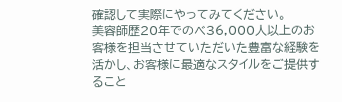確認して実際にやってみてください。
美容師歴20年でのべ36,000人以上のお客様を担当させていただいた豊富な経験を活かし、お客様に最適なスタイルをご提供すること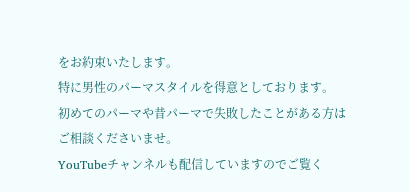をお約束いたします。
特に男性のパーマスタイルを得意としております。
初めてのパーマや昔パーマで失敗したことがある方はご相談くださいませ。
YouTubeチャンネルも配信していますのでご覧く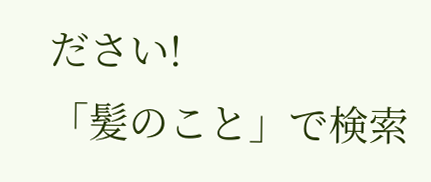ださい!
「髪のこと」で検索